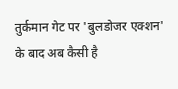तुर्कमान गेट पर 'बुलडोजर एक्शन' के बाद अब कैसी है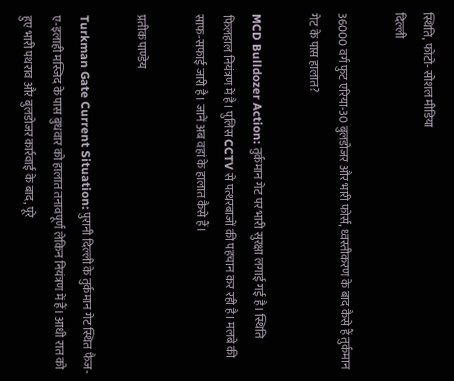स्थिति, फोटो- सोशल मीडिया
दिल्ली

36000 वर्ग फुट एरिया-30 बुलडोजर और भारी फोर्स, ध्वस्तीकरण के बाद कैसे हैं तुर्कमान गेट के पास हालात?

MCD Bulldozer Action: तुर्कमान गेट पर भारी सुरक्षा लगाई गई है। स्थिति फिलहाल नियंत्रण में है। पुलिस CCTV से पत्थरबाजों की पहचान कर रही है। मलबे की साफ-सफाई जारी है। जानें अब वहां के हालात कैसे हैं।

प्रतीक पाण्डेय

Turkman Gate Current Situation: पुरानी दिल्ली के तुर्कमान गेट स्थित फैज-ए-इलाही मस्जिद के पास बुधवार को हालात तनावपूर्ण लेकिन नियंत्रण में हैं। आधी रात को हुए भारी पथराव और बुलडोजर कार्रवाई के बाद, पूरे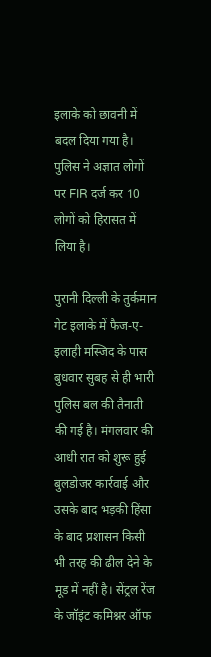इलाके को छावनी में बदल दिया गया है। पुलिस ने अज्ञात लोगों पर FIR दर्ज कर 10 लोगों को हिरासत में लिया है।

पुरानी दिल्ली के तुर्कमान गेट इलाके में फैज-ए-इलाही मस्जिद के पास बुधवार सुबह से ही भारी पुलिस बल की तैनाती की गई है। मंगलवार की आधी रात को शुरू हुई बुलडोजर कार्रवाई और उसके बाद भड़की हिंसा के बाद प्रशासन किसी भी तरह की ढील देने के मूड में नहीं है। सेंट्रल रेंज के जॉइंट कमिश्नर ऑफ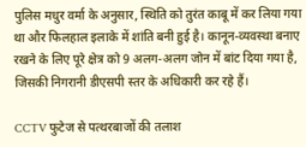पुलिस मधुर वर्मा के अनुसार, स्थिति को तुरंत काबू में कर लिया गया था और फिलहाल इलाके में शांति बनी हुई है। कानून-व्यवस्था बनाए रखने के लिए पूरे क्षेत्र को 9 अलग-अलग जोन में बांट दिया गया है, जिसकी निगरानी डीएसपी स्तर के अधिकारी कर रहे हैं।

CCTV फुटेज से पत्थरबाजों की तलाश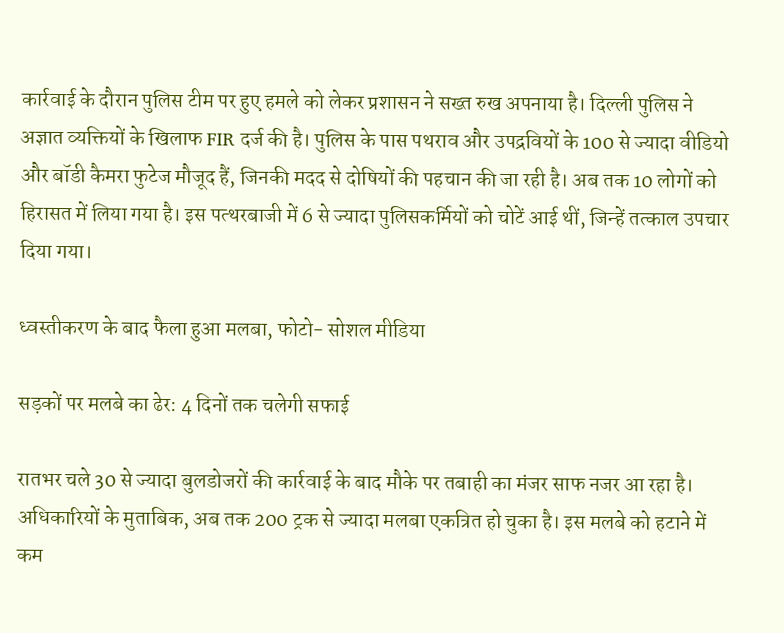कार्रवाई के दौरान पुलिस टीम पर हुए हमले को लेकर प्रशासन ने सख्त रुख अपनाया है। दिल्ली पुलिस ने अज्ञात व्यक्तियों के खिलाफ FIR दर्ज की है। पुलिस के पास पथराव और उपद्रवियों के 100 से ज्यादा वीडियो और बॉडी कैमरा फुटेज मौजूद हैं, जिनकी मदद से दोषियों की पहचान की जा रही है। अब तक 10 लोगों को हिरासत में लिया गया है। इस पत्थरबाजी में 6 से ज्यादा पुलिसकर्मियों को चोटें आई थीं, जिन्हें तत्काल उपचार दिया गया।

ध्वस्तीकरण के बाद फैला हुआ मलबा, फोटो- सोशल मीडिया

सड़कों पर मलबे का ढेर: 4 दिनों तक चलेगी सफाई

रातभर चले 30 से ज्यादा बुलडोजरों की कार्रवाई के बाद मौके पर तबाही का मंजर साफ नजर आ रहा है। अधिकारियों के मुताबिक, अब तक 200 ट्रक से ज्यादा मलबा एकत्रित हो चुका है। इस मलबे को हटाने में कम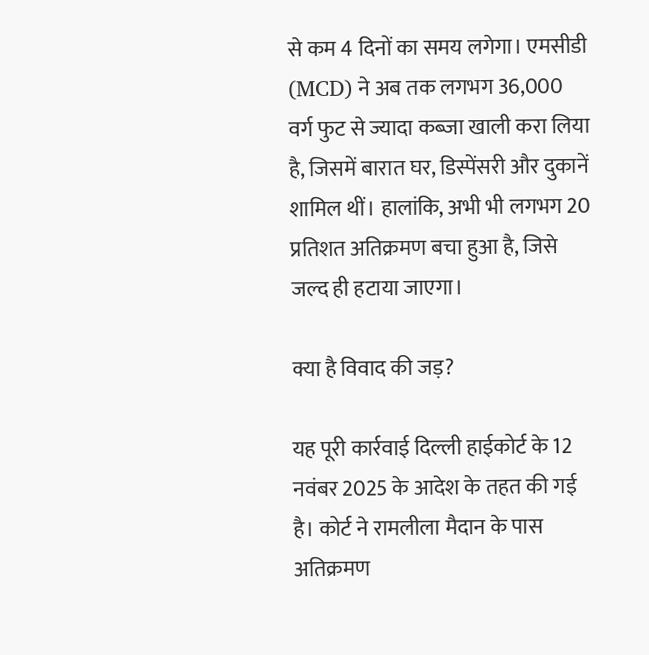से कम 4 दिनों का समय लगेगा। एमसीडी (MCD) ने अब तक लगभग 36,000 वर्ग फुट से ज्यादा कब्जा खाली करा लिया है, जिसमें बारात घर, डिस्पेंसरी और दुकानें शामिल थीं। हालांकि, अभी भी लगभग 20 प्रतिशत अतिक्रमण बचा हुआ है, जिसे जल्द ही हटाया जाएगा।

क्या है विवाद की जड़?

यह पूरी कार्रवाई दिल्ली हाईकोर्ट के 12 नवंबर 2025 के आदेश के तहत की गई है। कोर्ट ने रामलीला मैदान के पास अतिक्रमण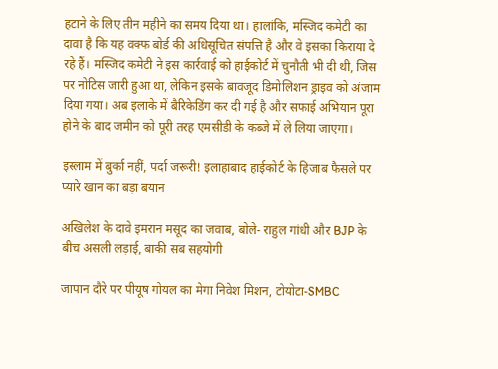हटाने के लिए तीन महीने का समय दिया था। हालांकि, मस्जिद कमेटी का दावा है कि यह वक्फ बोर्ड की अधिसूचित संपत्ति है और वे इसका किराया दे रहे हैं। मस्जिद कमेटी ने इस कार्रवाई को हाईकोर्ट में चुनौती भी दी थी, जिस पर नोटिस जारी हुआ था, लेकिन इसके बावजूद डिमोलिशन ड्राइव को अंजाम दिया गया। अब इलाके में बैरिकेडिंग कर दी गई है और सफाई अभियान पूरा होने के बाद जमीन को पूरी तरह एमसीडी के कब्जे में ले लिया जाएगा।

इस्लाम में बुर्का नहीं, पर्दा जरूरी! इलाहाबाद हाईकोर्ट के हिजाब फैसले पर प्यारे खान का बड़ा बयान

अखिलेश के दावे इमरान मसूद का जवाब, बोले- राहुल गांधी और BJP के बीच असली लड़ाई, बाकी सब सहयोगी

जापान दौरे पर पीयूष गोयल का मेगा निवेश मिशन, टोयोटा-SMBC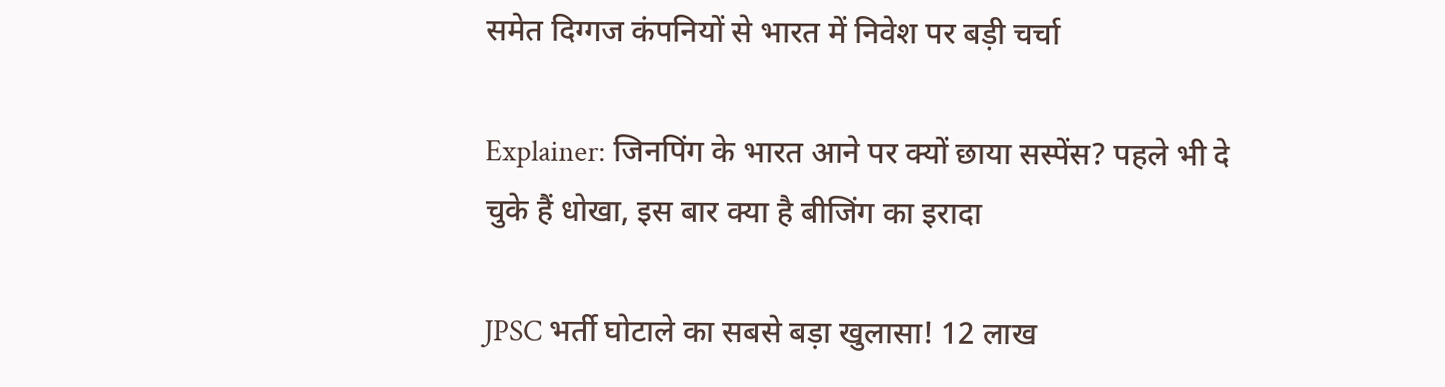समेत दिग्गज कंपनियों से भारत में निवेश पर बड़ी चर्चा

Explainer: जिनपिंग के भारत आने पर क्यों छाया सस्पेंस? पहले भी दे चुके हैं धोखा, इस बार क्या है बीजिंग का इरादा

JPSC भर्ती घोटाले का सबसे बड़ा खुलासा! 12 लाख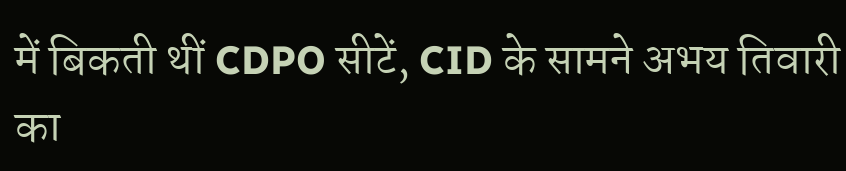में बिकती थीं CDPO सीटें, CID के सामने अभय तिवारी का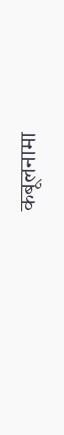कबूलनामा